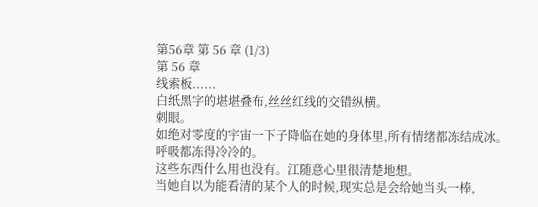第56章 第 56 章 (1/3)
第 56 章
线索板......
白纸黑字的堪堪叠布,丝丝红线的交错纵横。
刺眼。
如绝对零度的宇宙一下子降临在她的身体里,所有情绪都冻结成冰。
呼吸都冻得冷冷的。
这些东西什么用也没有。江随意心里很清楚地想。
当她自以为能看清的某个人的时候,现实总是会给她当头一棒,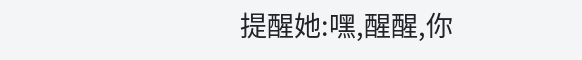提醒她:嘿,醒醒,你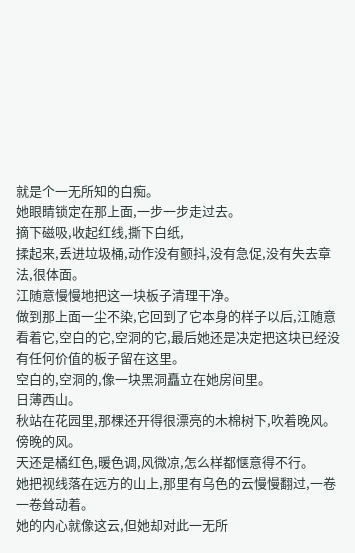就是个一无所知的白痴。
她眼睛锁定在那上面,一步一步走过去。
摘下磁吸,收起红线,撕下白纸,
揉起来,丢进垃圾桶,动作没有颤抖,没有急促,没有失去章法,很体面。
江随意慢慢地把这一块板子清理干净。
做到那上面一尘不染,它回到了它本身的样子以后,江随意看着它,空白的它,空洞的它,最后她还是决定把这块已经没有任何价值的板子留在这里。
空白的,空洞的,像一块黑洞矗立在她房间里。
日薄西山。
秋站在花园里,那棵还开得很漂亮的木棉树下,吹着晚风。
傍晚的风。
天还是橘红色,暖色调,风微凉,怎么样都惬意得不行。
她把视线落在远方的山上,那里有乌色的云慢慢翻过,一卷一卷耸动着。
她的内心就像这云,但她却对此一无所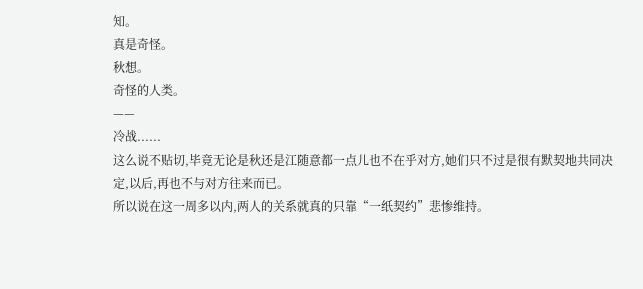知。
真是奇怪。
秋想。
奇怪的人类。
——
冷战......
这么说不贴切,毕竟无论是秋还是江随意都一点儿也不在乎对方,她们只不过是很有默契地共同决定,以后,再也不与对方往来而已。
所以说在这一周多以内,两人的关系就真的只靠“一纸契约”悲惨维持。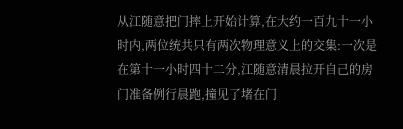从江随意把门摔上开始计算,在大约一百九十一小时内,两位统共只有两次物理意义上的交集:一次是在第十一小时四十二分,江随意清晨拉开自己的房门准备例行晨跑,撞见了堵在门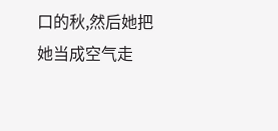口的秋,然后她把她当成空气走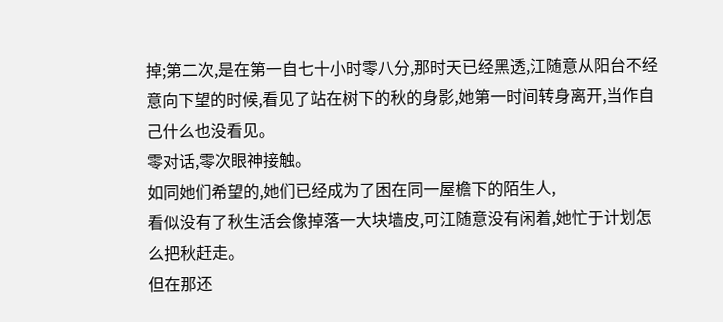掉;第二次,是在第一自七十小时零八分,那时天已经黑透,江随意从阳台不经意向下望的时候,看见了站在树下的秋的身影,她第一时间转身离开,当作自己什么也没看见。
零对话,零次眼神接触。
如同她们希望的,她们已经成为了困在同一屋檐下的陌生人,
看似没有了秋生活会像掉落一大块墙皮,可江随意没有闲着,她忙于计划怎么把秋赶走。
但在那还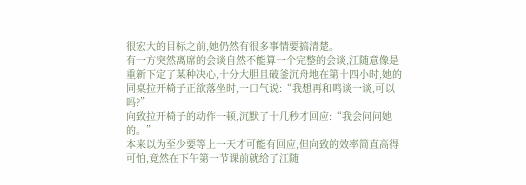很宏大的目标之前,她仍然有很多事情要搞清楚。
有一方突然离席的会谈自然不能算一个完整的会谈,江随意像是重新下定了某种决心,十分大胆且破釜沉舟地在第十四小时,她的同桌拉开椅子正欲落坐时,一口气说:“我想再和鸣谈一谈,可以吗?”
向致拉开椅子的动作一顿,沉默了十几秒才回应:“我会问问她的。”
本来以为至少要等上一天才可能有回应,但向致的效率简直高得可怕,竟然在下午第一节课前就给了江随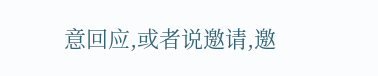意回应,或者说邀请,邀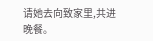请她去向致家里,共进晚餐。